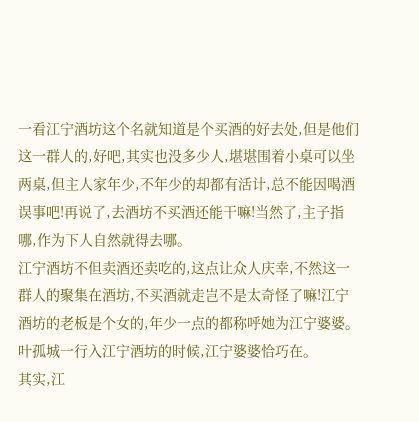一看江宁酒坊这个名就知道是个买酒的好去处,但是他们这一群人的,好吧,其实也没多少人,堪堪围着小桌可以坐两桌,但主人家年少,不年少的却都有活计,总不能因喝酒误事吧!再说了,去酒坊不买酒还能干嘛!当然了,主子指哪,作为下人自然就得去哪。
江宁酒坊不但卖酒还卖吃的,这点让众人庆幸,不然这一群人的聚集在酒坊,不买酒就走岂不是太奇怪了嘛!江宁酒坊的老板是个女的,年少一点的都称呼她为江宁婆婆。叶孤城一行入江宁酒坊的时候,江宁婆婆恰巧在。
其实,江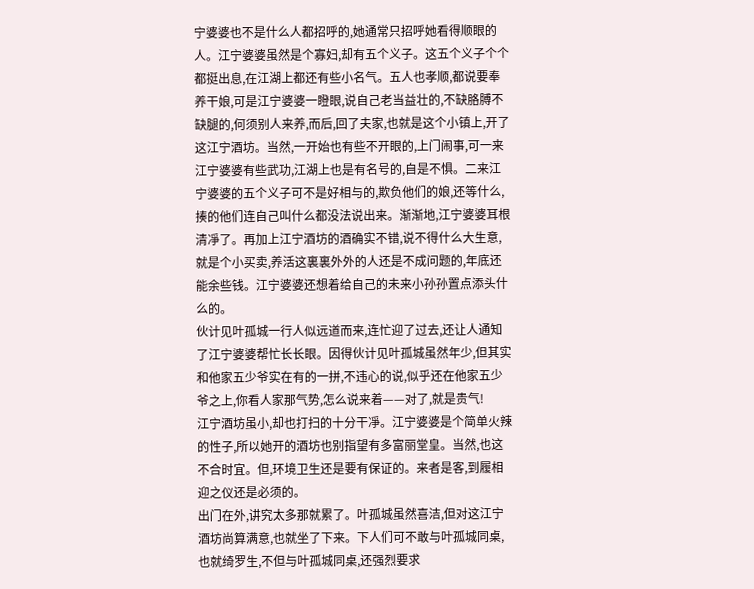宁婆婆也不是什么人都招呼的,她通常只招呼她看得顺眼的人。江宁婆婆虽然是个寡妇,却有五个义子。这五个义子个个都挺出息,在江湖上都还有些小名气。五人也孝顺,都说要奉养干娘,可是江宁婆婆一瞪眼,说自己老当益壮的,不缺胳膊不缺腿的,何须别人来养,而后,回了夫家,也就是这个小镇上,开了这江宁酒坊。当然,一开始也有些不开眼的,上门闹事,可一来江宁婆婆有些武功,江湖上也是有名号的,自是不惧。二来江宁婆婆的五个义子可不是好相与的,欺负他们的娘,还等什么,揍的他们连自己叫什么都没法说出来。渐渐地,江宁婆婆耳根清凈了。再加上江宁酒坊的酒确实不错,说不得什么大生意,就是个小买卖,养活这裏裏外外的人还是不成问题的,年底还能余些钱。江宁婆婆还想着给自己的未来小孙孙置点添头什么的。
伙计见叶孤城一行人似远道而来,连忙迎了过去,还让人通知了江宁婆婆帮忙长长眼。因得伙计见叶孤城虽然年少,但其实和他家五少爷实在有的一拼,不违心的说,似乎还在他家五少爷之上,你看人家那气势,怎么说来着——对了,就是贵气!
江宁酒坊虽小,却也打扫的十分干凈。江宁婆婆是个简单火辣的性子,所以她开的酒坊也别指望有多富丽堂皇。当然,也这不合时宜。但,环境卫生还是要有保证的。来者是客,到履相迎之仪还是必须的。
出门在外,讲究太多那就累了。叶孤城虽然喜洁,但对这江宁酒坊尚算满意,也就坐了下来。下人们可不敢与叶孤城同桌,也就绮罗生,不但与叶孤城同桌,还强烈要求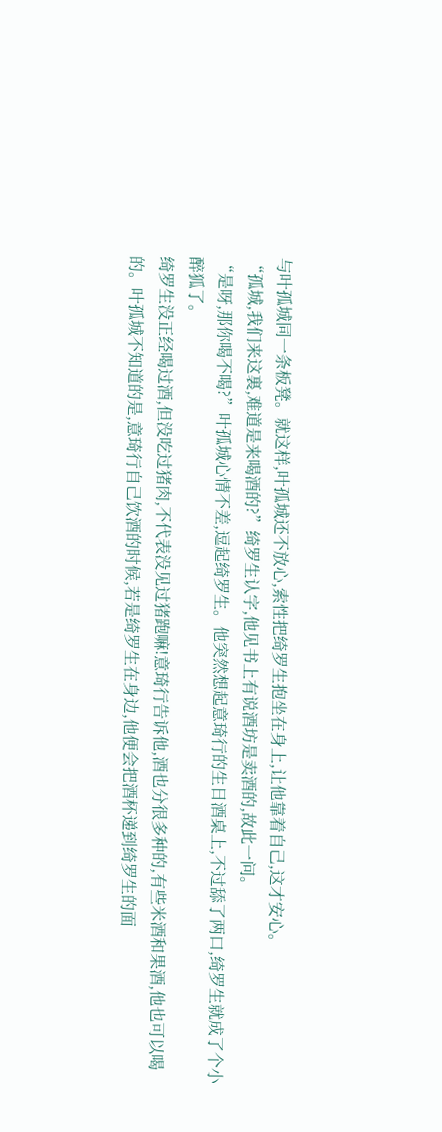与叶孤城同一条板凳。就这样,叶孤城还不放心,索性把绮罗生抱坐在身上,让他靠着自己,这才安心。
“孤城,我们来这裏,难道是来喝酒的?”绮罗生认字,他见书上有说酒坊是卖酒的,故此一问。
“是呀,那你喝不喝?”叶孤城心情不差,逗起绮罗生。他突然想起意琦行的生日酒桌上,不过舔了两口,绮罗生就成了个小醉狐了。
绮罗生没正经喝过酒,但没吃过猪肉,不代表没见过猪跑嘛!意琦行告诉他,酒也分很多种的,有些米酒和果酒,他也可以喝的。叶孤城不知道的是,意琦行自己饮酒的时候,若是绮罗生在身边,他便会把酒杯递到绮罗生的面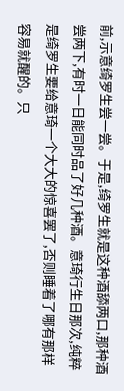前,示意绮罗生尝一尝。于是,绮罗生就是这种酒舔两口,那种酒尝两下,有时一日能同时品了好几种酒。意琦行生日那次,纯粹是绮罗生要给意琦一个大大的惊喜罢了,否则睡着了哪有那样容易就醒的。只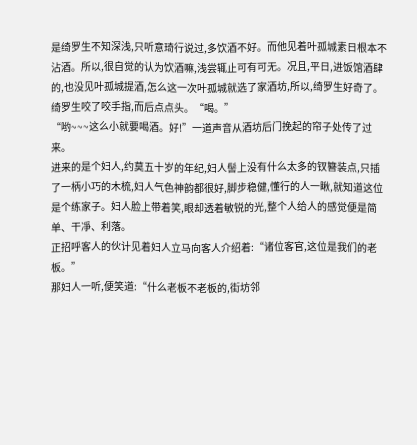是绮罗生不知深浅,只听意琦行说过,多饮酒不好。而他见着叶孤城素日根本不沾酒。所以,很自觉的认为饮酒嘛,浅尝辄止可有可无。况且,平日,进饭馆酒肆的,也没见叶孤城提酒,怎么这一次叶孤城就选了家酒坊,所以,绮罗生好奇了。
绮罗生咬了咬手指,而后点点头。“喝。”
“哟~~~这么小就要喝酒。好!”一道声音从酒坊后门挽起的帘子处传了过来。
进来的是个妇人,约莫五十岁的年纪,妇人髻上没有什么太多的钗簪装点,只插了一柄小巧的木梳,妇人气色神韵都很好,脚步稳健,懂行的人一瞅,就知道这位是个练家子。妇人脸上带着笑,眼却透着敏锐的光,整个人给人的感觉便是简单、干凈、利落。
正招呼客人的伙计见着妇人立马向客人介绍着:“诸位客官,这位是我们的老板。”
那妇人一听,便笑道:“什么老板不老板的,街坊邻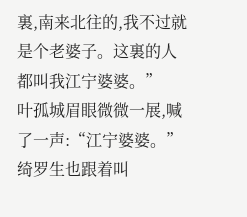裏,南来北往的,我不过就是个老婆子。这裏的人都叫我江宁婆婆。”
叶孤城眉眼微微一展,喊了一声:“江宁婆婆。”
绮罗生也跟着叫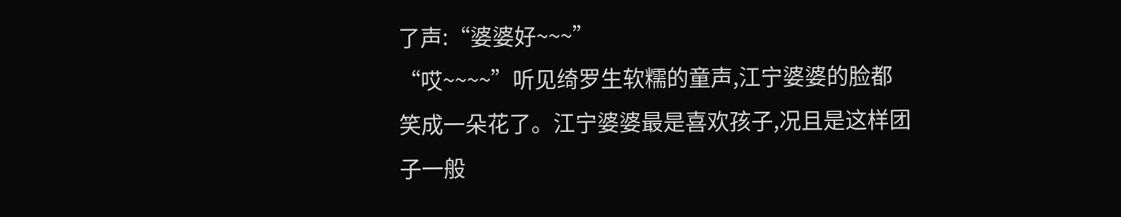了声:“婆婆好~~~”
“哎~~~~”听见绮罗生软糯的童声,江宁婆婆的脸都笑成一朵花了。江宁婆婆最是喜欢孩子,况且是这样团子一般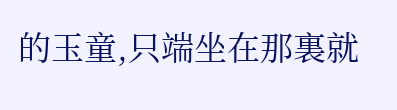的玉童,只端坐在那裏就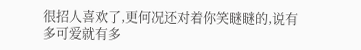很招人喜欢了,更何况还对着你笑瞇瞇的,说有多可爱就有多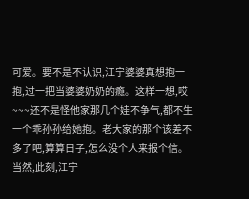可爱。要不是不认识,江宁婆婆真想抱一抱,过一把当婆婆奶奶的瘾。这样一想,哎~~~还不是怪他家那几个娃不争气,都不生一个乖孙孙给她抱。老大家的那个该差不多了吧,算算日子,怎么没个人来报个信。当然,此刻,江宁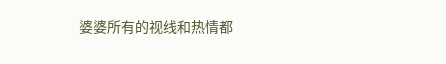婆婆所有的视线和热情都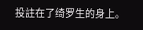投註在了绮罗生的身上。